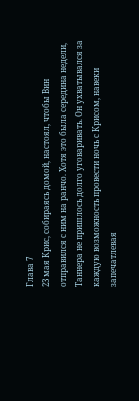Глава 7
23 мая Крис, собираясь домой, настоял, чтобы Вин отправился с ним на ранчо. Хотя это была середина недели, Таннера не пришлось долго уговаривать. Он ухватывался за каждую возможность провести ночь с Крисом, навеки запечатлевая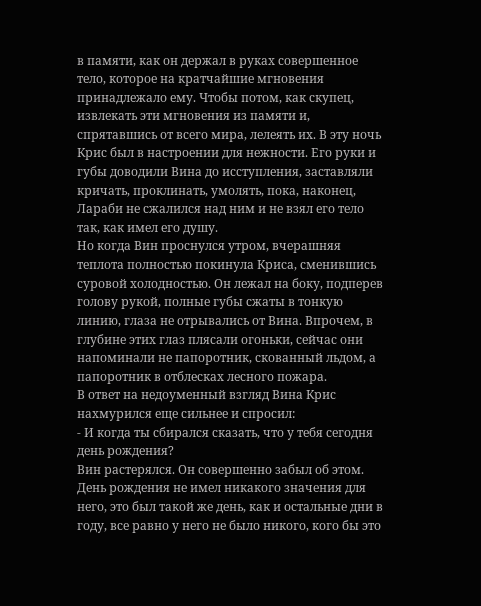в памяти, как он держал в руках совершенное тело, которое на кратчайшие мгновения принадлежало ему. Чтобы потом, как скупец, извлекать эти мгновения из памяти и, спрятавшись от всего мира, лелеять их. В эту ночь Крис был в настроении для нежности. Его руки и губы доводили Вина до исступления, заставляли кричать, проклинать, умолять, пока, наконец, Лараби не сжалился над ним и не взял его тело так, как имел его душу.
Но когда Вин проснулся утром, вчерашняя теплота полностью покинула Криса, сменившись суровой холодностью. Он лежал на боку, подперев голову рукой, полные губы сжаты в тонкую линию, глаза не отрывались от Вина. Впрочем, в глубине этих глаз плясали огоньки, сейчас они напоминали не папоротник, скованный льдом, а папоротник в отблесках лесного пожара.
В ответ на недоуменный взгляд Вина Крис нахмурился еще сильнее и спросил:
- И когда ты сбирался сказать, что у тебя сегодня день рождения?
Вин растерялся. Он совершенно забыл об этом. День рождения не имел никакого значения для него, это был такой же день, как и остальные дни в году, все равно у него не было никого, кого бы это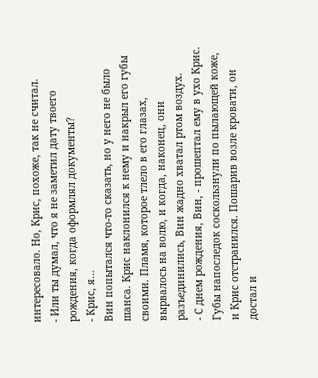интересовало. Но, Крис, похоже, так не считал.
- Или ты думал, что я не заметил дату твоего рождения, когда оформлял документы?
- Крис, я…
Вин попытался что-то сказать, но у него не было шанса. Крис наклонился к нему и накрыл его губы своими. Пламя, которое тлело в его глазах, вырвалось на волю, и когда, наконец, они разъединились, Вин жадно хватал ртом воздух.
- С днем рождения, Вин, - прошептал ему в ухо Крис.
Губы напоследок соскользнули по пылающей коже, и Крис отстранился. Пошарив возле кровати, он достал и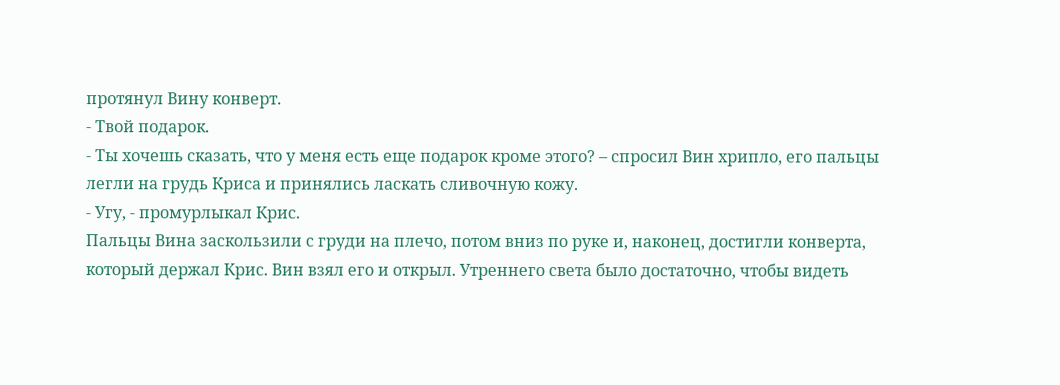протянул Вину конверт.
- Твой подарок.
- Ты хочешь сказать, что у меня есть еще подарок кроме этого? – спросил Вин хрипло, его пальцы легли на грудь Криса и принялись ласкать сливочную кожу.
- Угу, - промурлыкал Крис.
Пальцы Вина заскользили с груди на плечо, потом вниз по руке и, наконец, достигли конверта, который держал Крис. Вин взял его и открыл. Утреннего света было достаточно, чтобы видеть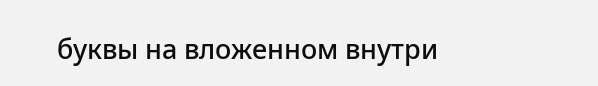буквы на вложенном внутри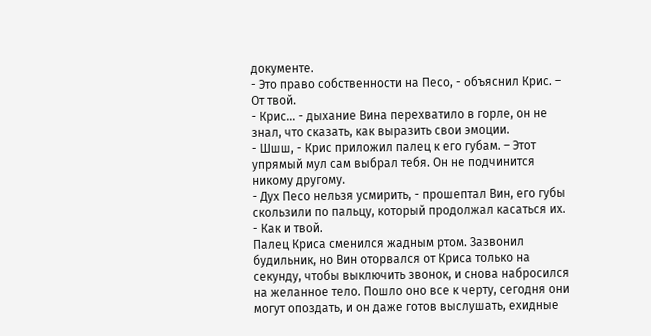документе.
- Это право собственности на Песо, - объяснил Крис. – От твой.
- Крис… - дыхание Вина перехватило в горле, он не знал, что сказать, как выразить свои эмоции.
- Шшш, - Крис приложил палец к его губам. – Этот упрямый мул сам выбрал тебя. Он не подчинится никому другому.
- Дух Песо нельзя усмирить, - прошептал Вин, его губы скользили по пальцу, который продолжал касаться их.
- Как и твой.
Палец Криса сменился жадным ртом. Зазвонил будильник, но Вин оторвался от Криса только на секунду, чтобы выключить звонок, и снова набросился на желанное тело. Пошло оно все к черту, сегодня они могут опоздать, и он даже готов выслушать, ехидные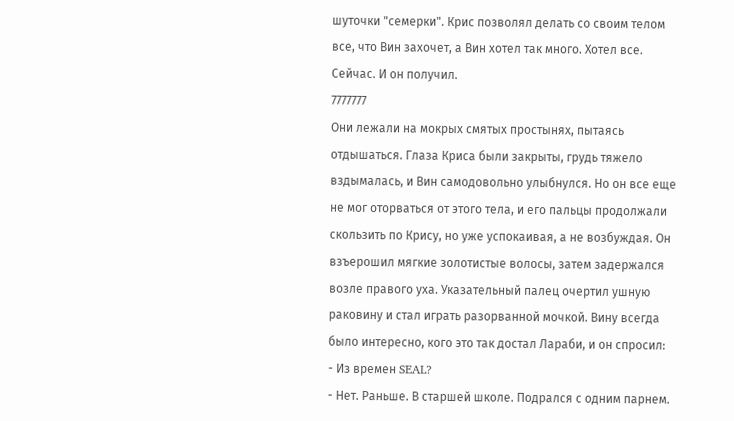шуточки "семерки". Крис позволял делать со своим телом все, что Вин захочет, а Вин хотел так много. Хотел все. Сейчас. И он получил.
7777777
Они лежали на мокрых смятых простынях, пытаясь отдышаться. Глаза Криса были закрыты, грудь тяжело вздымалась, и Вин самодовольно улыбнулся. Но он все еще не мог оторваться от этого тела, и его пальцы продолжали скользить по Крису, но уже успокаивая, а не возбуждая. Он взъерошил мягкие золотистые волосы, затем задержался возле правого уха. Указательный палец очертил ушную раковину и стал играть разорванной мочкой. Вину всегда было интересно, кого это так достал Лараби, и он спросил:
- Из времен SEAL?
- Нет. Раньше. В старшей школе. Подрался с одним парнем.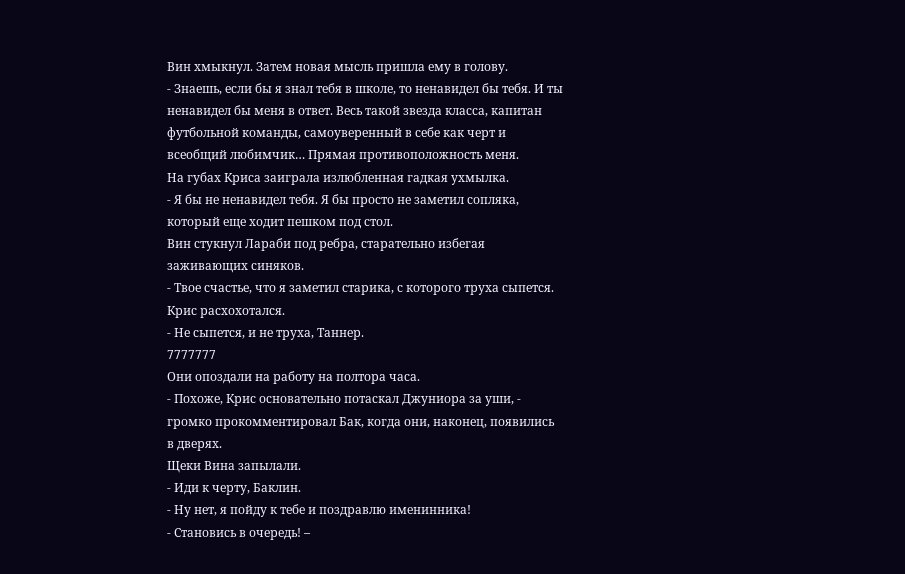Вин хмыкнул. Затем новая мысль пришла ему в голову.
- Знаешь, если бы я знал тебя в школе, то ненавидел бы тебя. И ты ненавидел бы меня в ответ. Весь такой звезда класса, капитан футбольной команды, самоуверенный в себе как черт и всеобщий любимчик… Прямая противоположность меня.
На губах Криса заиграла излюбленная гадкая ухмылка.
- Я бы не ненавидел тебя. Я бы просто не заметил сопляка, который еще ходит пешком под стол.
Вин стукнул Лараби под ребра, старательно избегая заживающих синяков.
- Твое счастье, что я заметил старика, с которого труха сыпется.
Крис расхохотался.
- Не сыпется, и не труха, Таннер.
7777777
Они опоздали на работу на полтора часа.
- Похоже, Крис основательно потаскал Джуниора за уши, - громко прокомментировал Бак, когда они, наконец, появились в дверях.
Щеки Вина запылали.
- Иди к черту, Баклин.
- Ну нет, я пойду к тебе и поздравлю именинника!
- Становись в очередь! –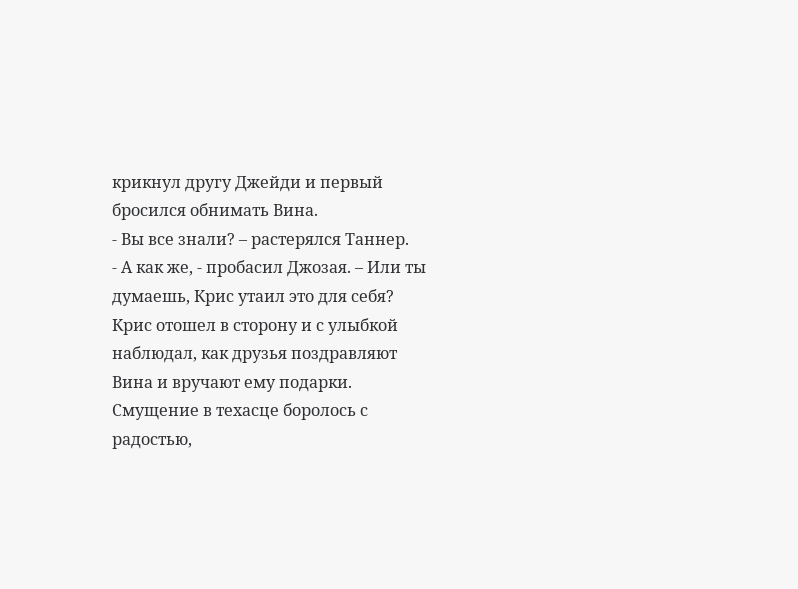крикнул другу Джейди и первый бросился обнимать Вина.
- Вы все знали? – растерялся Таннер.
- А как же, - пробасил Джозая. – Или ты думаешь, Крис утаил это для себя?
Крис отошел в сторону и с улыбкой наблюдал, как друзья поздравляют Вина и вручают ему подарки. Смущение в техасце боролось с радостью,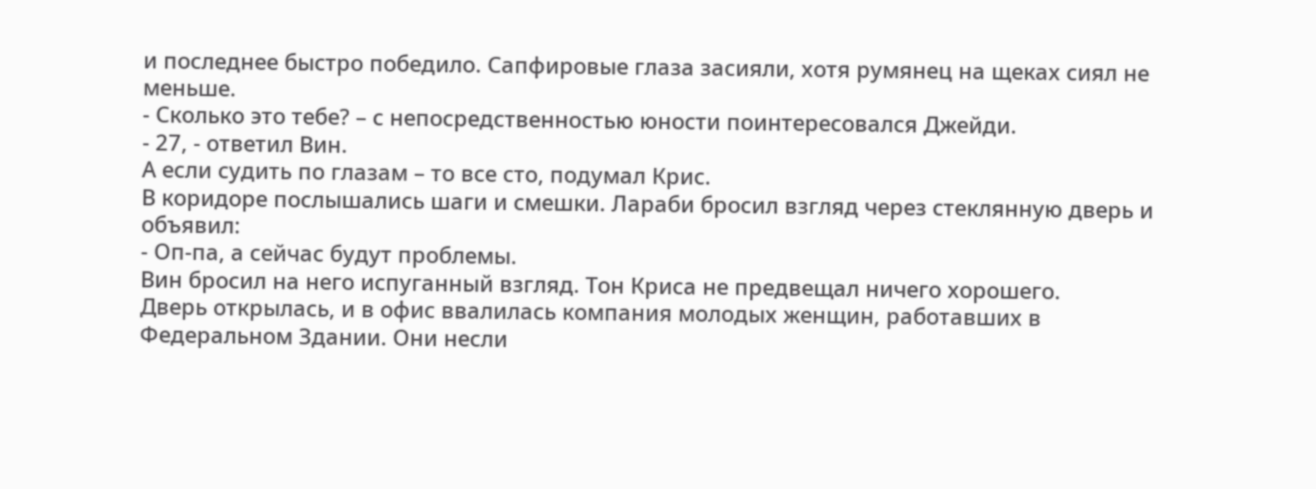и последнее быстро победило. Сапфировые глаза засияли, хотя румянец на щеках сиял не меньше.
- Сколько это тебе? – с непосредственностью юности поинтересовался Джейди.
- 27, - ответил Вин.
А если судить по глазам – то все сто, подумал Крис.
В коридоре послышались шаги и смешки. Лараби бросил взгляд через стеклянную дверь и объявил:
- Оп-па, а сейчас будут проблемы.
Вин бросил на него испуганный взгляд. Тон Криса не предвещал ничего хорошего.
Дверь открылась, и в офис ввалилась компания молодых женщин, работавших в Федеральном Здании. Они несли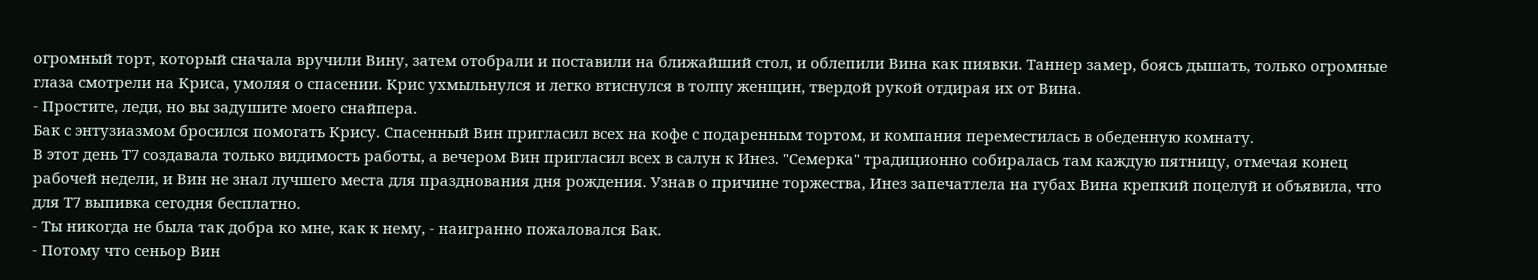огромный торт, который сначала вручили Вину, затем отобрали и поставили на ближайший стол, и облепили Вина как пиявки. Таннер замер, боясь дышать, только огромные глаза смотрели на Криса, умоляя о спасении. Крис ухмыльнулся и легко втиснулся в толпу женщин, твердой рукой отдирая их от Вина.
- Простите, леди, но вы задушите моего снайпера.
Бак с энтузиазмом бросился помогать Крису. Спасенный Вин пригласил всех на кофе с подаренным тортом, и компания переместилась в обеденную комнату.
В этот день Т7 создавала только видимость работы, а вечером Вин пригласил всех в салун к Инез. "Семерка" традиционно собиралась там каждую пятницу, отмечая конец рабочей недели, и Вин не знал лучшего места для празднования дня рождения. Узнав о причине торжества, Инез запечатлела на губах Вина крепкий поцелуй и объявила, что для Т7 выпивка сегодня бесплатно.
- Ты никогда не была так добра ко мне, как к нему, - наигранно пожаловался Бак.
- Потому что сеньор Вин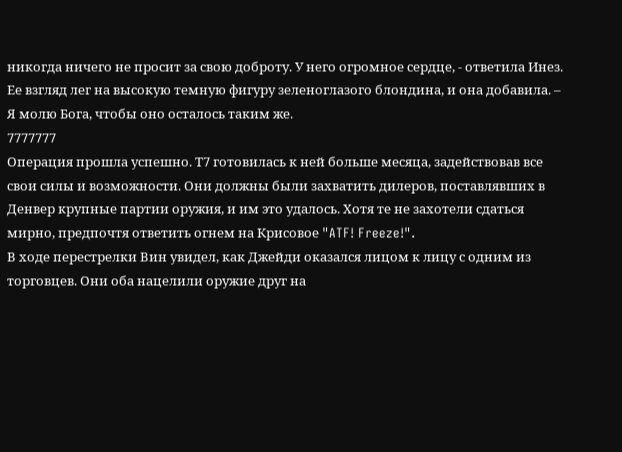никогда ничего не просит за свою доброту. У него огромное сердце, - ответила Инез. Ее взгляд лег на высокую темную фигуру зеленоглазого блондина, и она добавила. – Я молю Бога, чтобы оно осталось таким же.
7777777
Операция прошла успешно. Т7 готовилась к ней больше месяца, задействовав все свои силы и возможности. Они должны были захватить дилеров, поставлявших в Денвер крупные партии оружия, и им это удалось. Хотя те не захотели сдаться мирно, предпочтя ответить огнем на Крисовое "ATF! Freeze!".
В ходе перестрелки Вин увидел, как Джейди оказался лицом к лицу с одним из торговцев. Они оба нацелили оружие друг на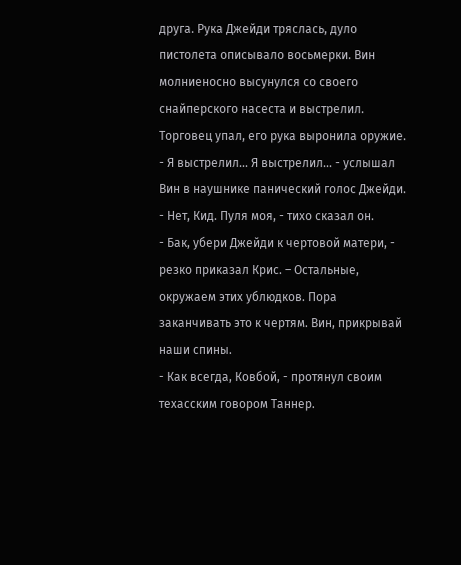друга. Рука Джейди тряслась, дуло пистолета описывало восьмерки. Вин молниеносно высунулся со своего снайперского насеста и выстрелил. Торговец упал, его рука выронила оружие.
- Я выстрелил… Я выстрелил… - услышал Вин в наушнике панический голос Джейди.
- Нет, Кид. Пуля моя, - тихо сказал он.
- Бак, убери Джейди к чертовой матери, - резко приказал Крис. – Остальные, окружаем этих ублюдков. Пора заканчивать это к чертям. Вин, прикрывай наши спины.
- Как всегда, Ковбой, - протянул своим техасским говором Таннер.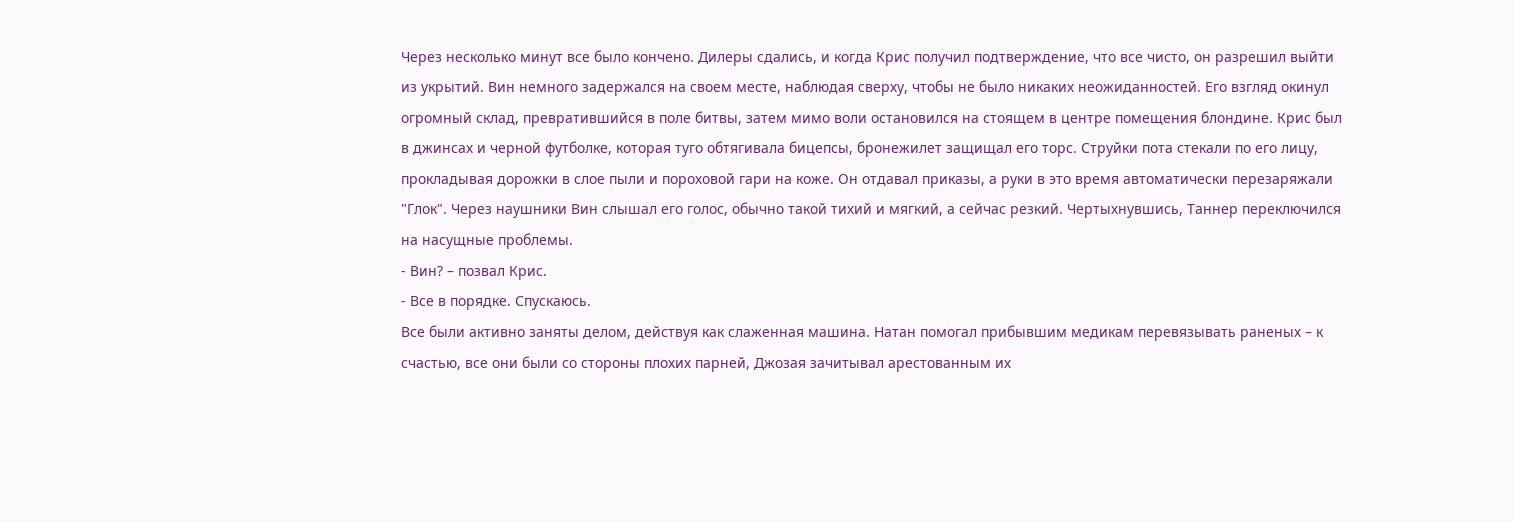Через несколько минут все было кончено. Дилеры сдались, и когда Крис получил подтверждение, что все чисто, он разрешил выйти из укрытий. Вин немного задержался на своем месте, наблюдая сверху, чтобы не было никаких неожиданностей. Его взгляд окинул огромный склад, превратившийся в поле битвы, затем мимо воли остановился на стоящем в центре помещения блондине. Крис был в джинсах и черной футболке, которая туго обтягивала бицепсы, бронежилет защищал его торс. Струйки пота стекали по его лицу, прокладывая дорожки в слое пыли и пороховой гари на коже. Он отдавал приказы, а руки в это время автоматически перезаряжали "Глок". Через наушники Вин слышал его голос, обычно такой тихий и мягкий, а сейчас резкий. Чертыхнувшись, Таннер переключился на насущные проблемы.
- Вин? – позвал Крис.
- Все в порядке. Спускаюсь.
Все были активно заняты делом, действуя как слаженная машина. Натан помогал прибывшим медикам перевязывать раненых – к счастью, все они были со стороны плохих парней, Джозая зачитывал арестованным их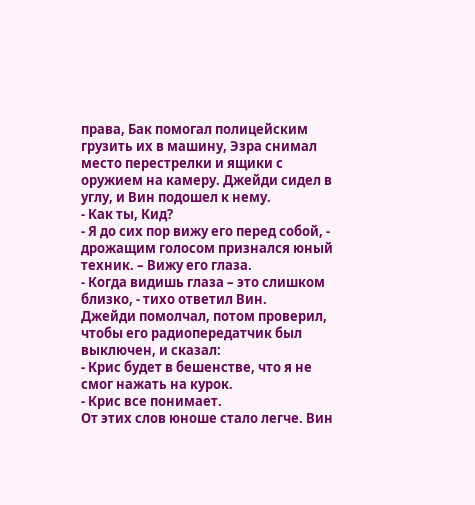права, Бак помогал полицейским грузить их в машину, Эзра снимал место перестрелки и ящики с оружием на камеру. Джейди сидел в углу, и Вин подошел к нему.
- Как ты, Кид?
- Я до сих пор вижу его перед собой, - дрожащим голосом признался юный техник. – Вижу его глаза.
- Когда видишь глаза – это слишком близко, - тихо ответил Вин.
Джейди помолчал, потом проверил, чтобы его радиопередатчик был выключен, и сказал:
- Крис будет в бешенстве, что я не смог нажать на курок.
- Крис все понимает.
От этих слов юноше стало легче. Вин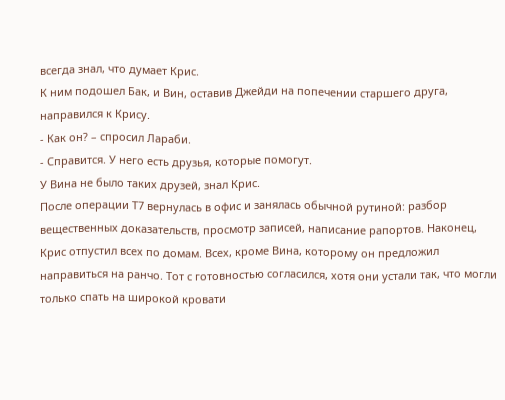всегда знал, что думает Крис.
К ним подошел Бак, и Вин, оставив Джейди на попечении старшего друга, направился к Крису.
- Как он? – спросил Лараби.
- Справится. У него есть друзья, которые помогут.
У Вина не было таких друзей, знал Крис.
После операции Т7 вернулась в офис и занялась обычной рутиной: разбор вещественных доказательств, просмотр записей, написание рапортов. Наконец, Крис отпустил всех по домам. Всех, кроме Вина, которому он предложил направиться на ранчо. Тот с готовностью согласился, хотя они устали так, что могли только спать на широкой кровати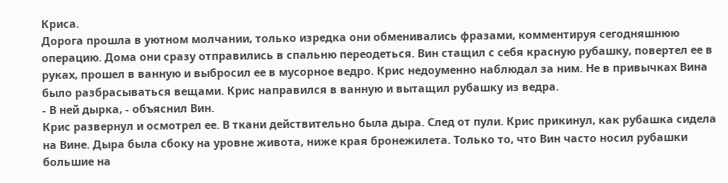Криса.
Дорога прошла в уютном молчании, только изредка они обменивались фразами, комментируя сегодняшнюю операцию. Дома они сразу отправились в спальню переодеться. Вин стащил с себя красную рубашку, повертел ее в руках, прошел в ванную и выбросил ее в мусорное ведро. Крис недоуменно наблюдал за ним. Не в привычках Вина было разбрасываться вещами. Крис направился в ванную и вытащил рубашку из ведра.
- В ней дырка, - объяснил Вин.
Крис развернул и осмотрел ее. В ткани действительно была дыра. След от пули. Крис прикинул, как рубашка сидела на Вине. Дыра была сбоку на уровне живота, ниже края бронежилета. Только то, что Вин часто носил рубашки большие на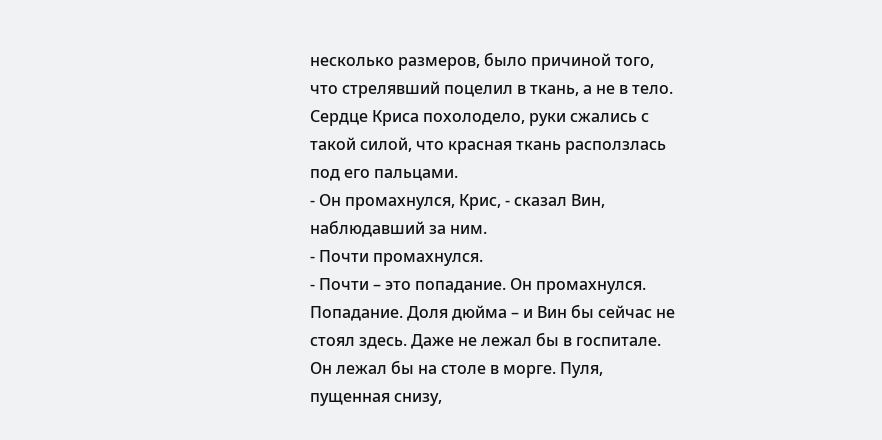несколько размеров, было причиной того, что стрелявший поцелил в ткань, а не в тело. Сердце Криса похолодело, руки сжались с такой силой, что красная ткань расползлась под его пальцами.
- Он промахнулся, Крис, - сказал Вин, наблюдавший за ним.
- Почти промахнулся.
- Почти – это попадание. Он промахнулся.
Попадание. Доля дюйма – и Вин бы сейчас не стоял здесь. Даже не лежал бы в госпитале. Он лежал бы на столе в морге. Пуля, пущенная снизу,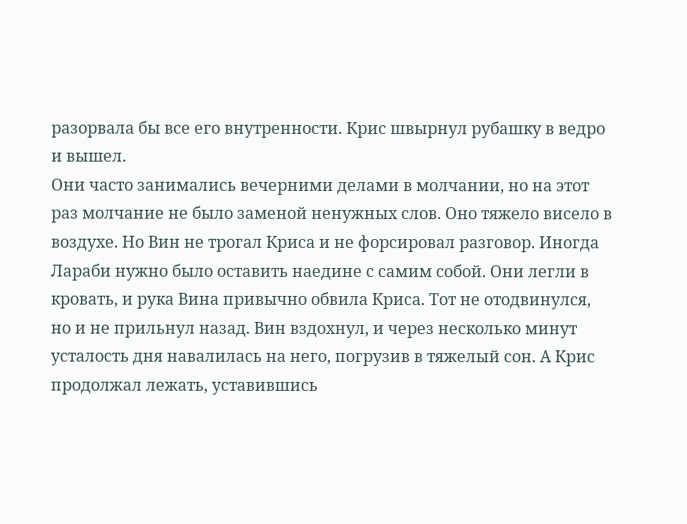разорвала бы все его внутренности. Крис швырнул рубашку в ведро и вышел.
Они часто занимались вечерними делами в молчании, но на этот раз молчание не было заменой ненужных слов. Оно тяжело висело в воздухе. Но Вин не трогал Криса и не форсировал разговор. Иногда Лараби нужно было оставить наедине с самим собой. Они легли в кровать, и рука Вина привычно обвила Криса. Тот не отодвинулся, но и не прильнул назад. Вин вздохнул, и через несколько минут усталость дня навалилась на него, погрузив в тяжелый сон. А Крис продолжал лежать, уставившись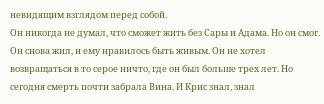невидящим взглядом перед собой.
Он никогда не думал, что сможет жить без Сары и Адама. Но он смог. Он снова жил, и ему нравилось быть живым. Он не хотел возвращаться в то серое ничто, где он был больше трех лет. Но сегодня смерть почти забрала Вина. И Крис знал, знал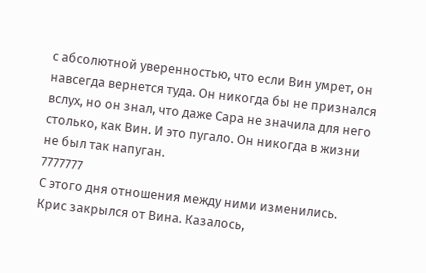с абсолютной уверенностью, что если Вин умрет, он навсегда вернется туда. Он никогда бы не признался вслух, но он знал, что даже Сара не значила для него столько, как Вин. И это пугало. Он никогда в жизни не был так напуган.
7777777
С этого дня отношения между ними изменились. Крис закрылся от Вина. Казалось,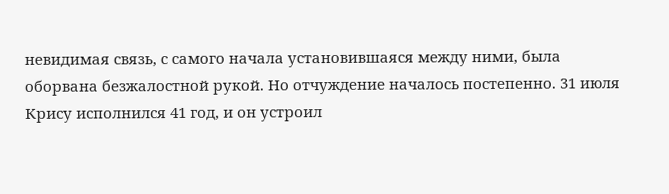невидимая связь, с самого начала установившаяся между ними, была оборвана безжалостной рукой. Но отчуждение началось постепенно. 31 июля Крису исполнился 41 год, и он устроил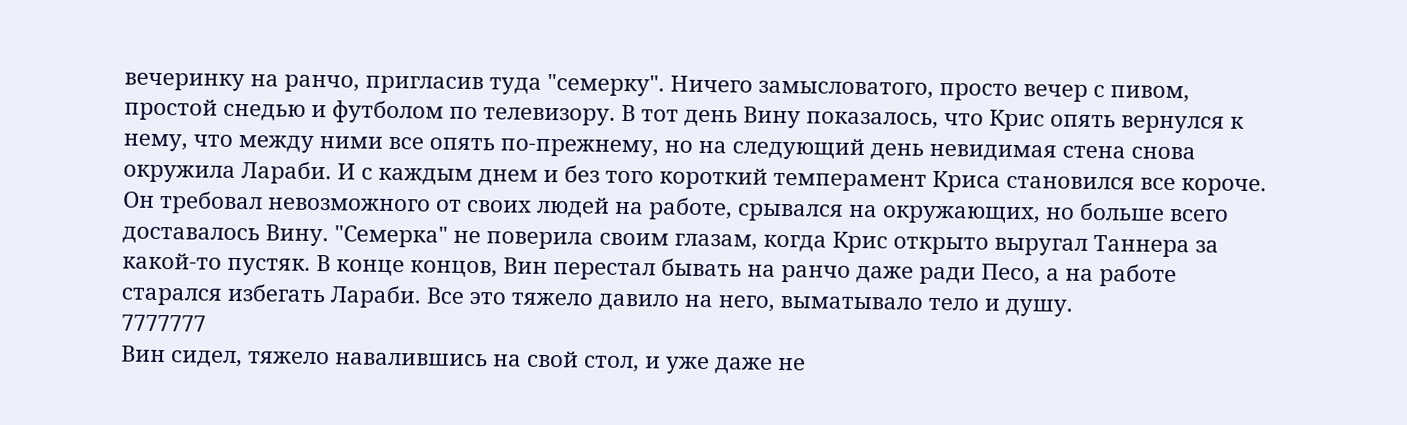вечеринку на ранчо, пригласив туда "семерку". Ничего замысловатого, просто вечер с пивом, простой снедью и футболом по телевизору. В тот день Вину показалось, что Крис опять вернулся к нему, что между ними все опять по-прежнему, но на следующий день невидимая стена снова окружила Лараби. И с каждым днем и без того короткий темперамент Криса становился все короче. Он требовал невозможного от своих людей на работе, срывался на окружающих, но больше всего доставалось Вину. "Семерка" не поверила своим глазам, когда Крис открыто выругал Таннера за какой-то пустяк. В конце концов, Вин перестал бывать на ранчо даже ради Песо, а на работе старался избегать Лараби. Все это тяжело давило на него, выматывало тело и душу.
7777777
Вин сидел, тяжело навалившись на свой стол, и уже даже не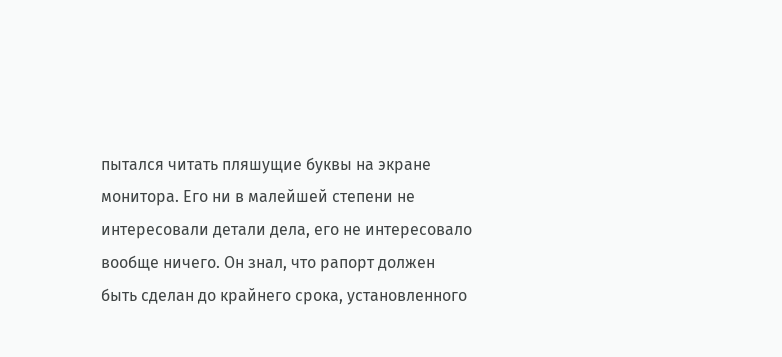пытался читать пляшущие буквы на экране монитора. Его ни в малейшей степени не интересовали детали дела, его не интересовало вообще ничего. Он знал, что рапорт должен быть сделан до крайнего срока, установленного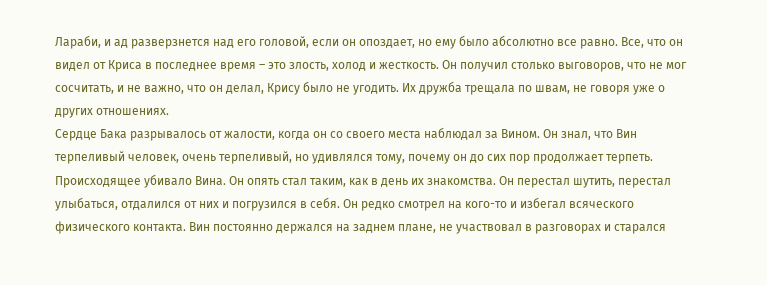Лараби, и ад разверзнется над его головой, если он опоздает, но ему было абсолютно все равно. Все, что он видел от Криса в последнее время – это злость, холод и жесткость. Он получил столько выговоров, что не мог сосчитать, и не важно, что он делал, Крису было не угодить. Их дружба трещала по швам, не говоря уже о других отношениях.
Сердце Бака разрывалось от жалости, когда он со своего места наблюдал за Вином. Он знал, что Вин терпеливый человек, очень терпеливый, но удивлялся тому, почему он до сих пор продолжает терпеть. Происходящее убивало Вина. Он опять стал таким, как в день их знакомства. Он перестал шутить, перестал улыбаться, отдалился от них и погрузился в себя. Он редко смотрел на кого-то и избегал всяческого физического контакта. Вин постоянно держался на заднем плане, не участвовал в разговорах и старался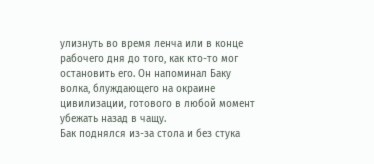улизнуть во время ленча или в конце рабочего дня до того, как кто-то мог остановить его. Он напоминал Баку волка, блуждающего на окраине цивилизации, готового в любой момент убежать назад в чащу.
Бак поднялся из-за стола и без стука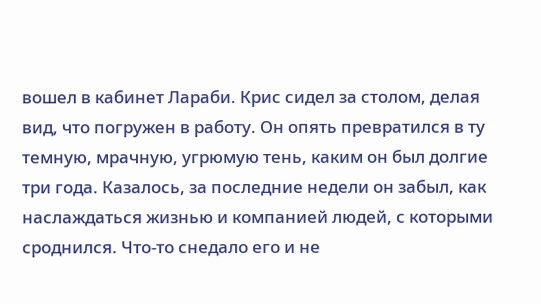вошел в кабинет Лараби. Крис сидел за столом, делая вид, что погружен в работу. Он опять превратился в ту темную, мрачную, угрюмую тень, каким он был долгие три года. Казалось, за последние недели он забыл, как наслаждаться жизнью и компанией людей, с которыми сроднился. Что-то снедало его и не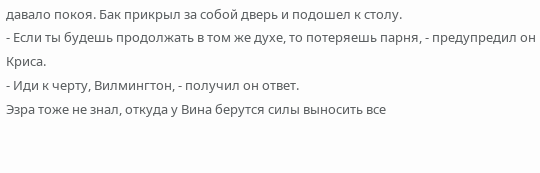давало покоя. Бак прикрыл за собой дверь и подошел к столу.
- Если ты будешь продолжать в том же духе, то потеряешь парня, - предупредил он Криса.
- Иди к черту, Вилмингтон, - получил он ответ.
Эзра тоже не знал, откуда у Вина берутся силы выносить все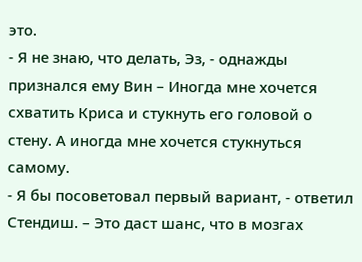это.
- Я не знаю, что делать, Эз, - однажды признался ему Вин – Иногда мне хочется схватить Криса и стукнуть его головой о стену. А иногда мне хочется стукнуться самому.
- Я бы посоветовал первый вариант, - ответил Стендиш. – Это даст шанс, что в мозгах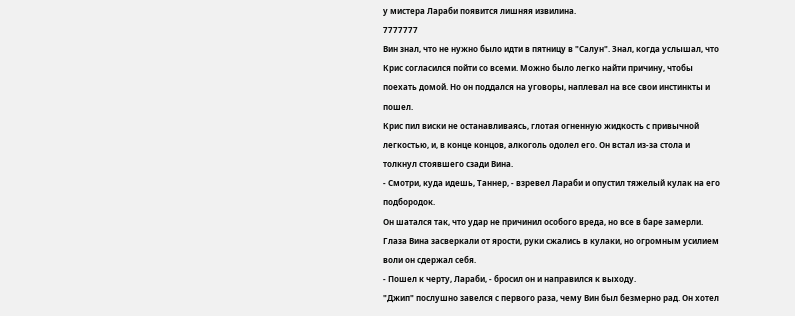у мистера Лараби появится лишняя извилина.
7777777
Вин знал, что не нужно было идти в пятницу в "Салун". Знал, когда услышал, что Крис согласился пойти со всеми. Можно было легко найти причину, чтобы поехать домой. Но он поддался на уговоры, наплевал на все свои инстинкты и пошел.
Крис пил виски не останавливаясь, глотая огненную жидкость с привычной легкостью, и, в конце концов, алкоголь одолел его. Он встал из-за стола и толкнул стоявшего сзади Вина.
- Смотри, куда идешь, Таннер, - взревел Лараби и опустил тяжелый кулак на его подбородок.
Он шатался так, что удар не причинил особого вреда, но все в баре замерли. Глаза Вина засверкали от ярости, руки сжались в кулаки, но огромным усилием воли он сдержал себя.
- Пошел к черту, Лараби, - бросил он и направился к выходу.
"Джип" послушно завелся с первого раза, чему Вин был безмерно рад. Он хотел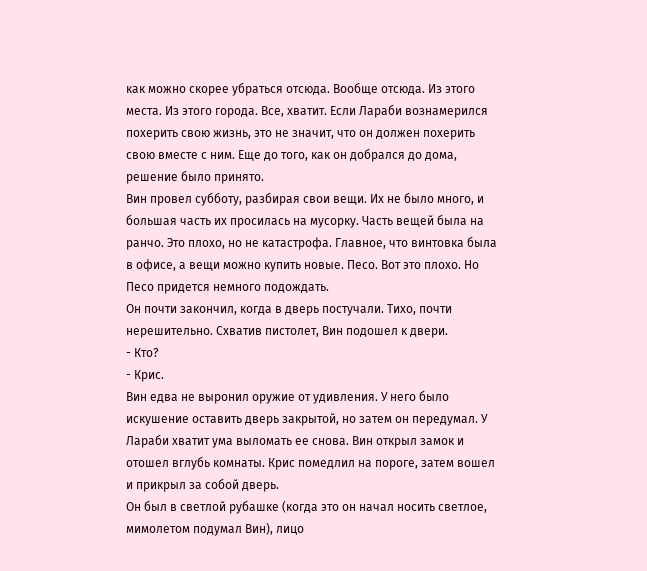как можно скорее убраться отсюда. Вообще отсюда. Из этого места. Из этого города. Все, хватит. Если Лараби вознамерился похерить свою жизнь, это не значит, что он должен похерить свою вместе с ним. Еще до того, как он добрался до дома, решение было принято.
Вин провел субботу, разбирая свои вещи. Их не было много, и большая часть их просилась на мусорку. Часть вещей была на ранчо. Это плохо, но не катастрофа. Главное, что винтовка была в офисе, а вещи можно купить новые. Песо. Вот это плохо. Но Песо придется немного подождать.
Он почти закончил, когда в дверь постучали. Тихо, почти нерешительно. Схватив пистолет, Вин подошел к двери.
- Кто?
- Крис.
Вин едва не выронил оружие от удивления. У него было искушение оставить дверь закрытой, но затем он передумал. У Лараби хватит ума выломать ее снова. Вин открыл замок и отошел вглубь комнаты. Крис помедлил на пороге, затем вошел и прикрыл за собой дверь.
Он был в светлой рубашке (когда это он начал носить светлое, мимолетом подумал Вин), лицо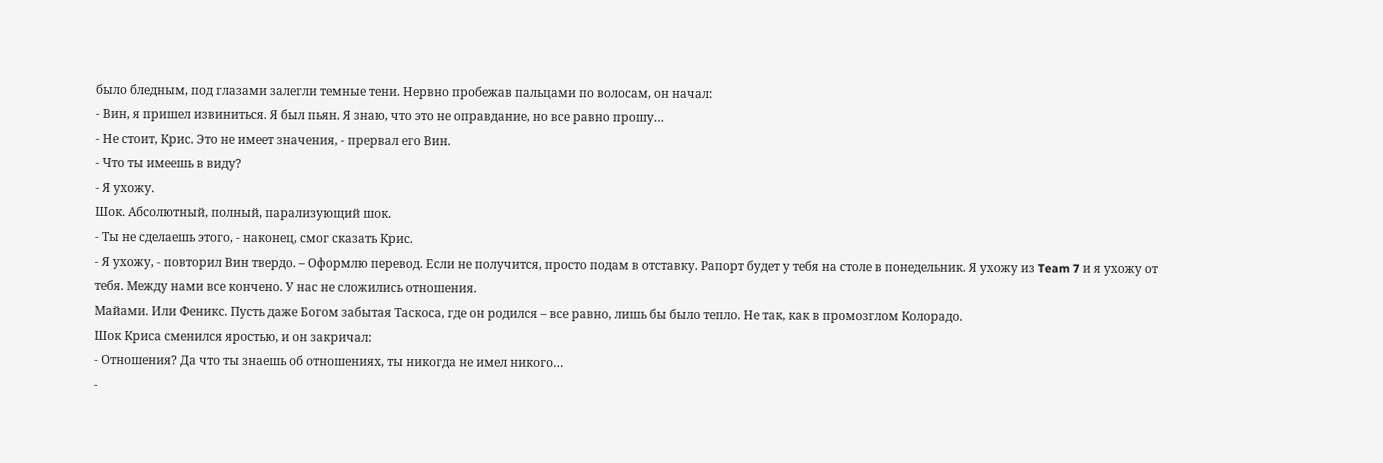было бледным, под глазами залегли темные тени. Нервно пробежав пальцами по волосам, он начал:
- Вин, я пришел извиниться. Я был пьян. Я знаю, что это не оправдание, но все равно прошу…
- Не стоит, Крис. Это не имеет значения, - прервал его Вин.
- Что ты имеешь в виду?
- Я ухожу.
Шок. Абсолютный, полный, парализующий шок.
- Ты не сделаешь этого, - наконец, смог сказать Крис.
- Я ухожу, - повторил Вин твердо. – Оформлю перевод. Если не получится, просто подам в отставку. Рапорт будет у тебя на столе в понедельник. Я ухожу из Team 7 и я ухожу от тебя. Между нами все кончено. У нас не сложились отношения.
Майами. Или Феникс. Пусть даже Богом забытая Таскоса, где он родился – все равно, лишь бы было тепло. Не так, как в промозглом Колорадо.
Шок Криса сменился яростью, и он закричал:
- Отношения? Да что ты знаешь об отношениях, ты никогда не имел никого…
-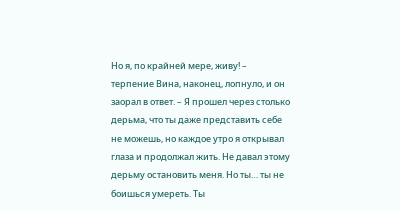Но я, по крайней мере, живу! – терпение Вина, наконец, лопнуло, и он заорал в ответ. – Я прошел через столько дерьма, что ты даже представить себе не можешь, но каждое утро я открывал глаза и продолжал жить. Не давал этому дерьму остановить меня. Но ты… ты не боишься умереть. Ты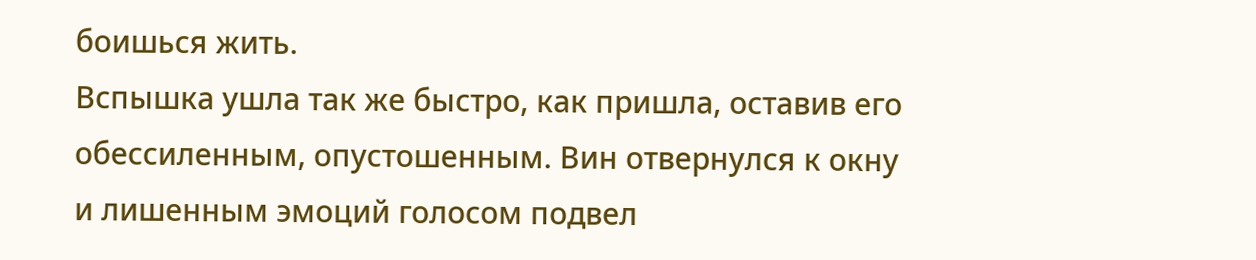боишься жить.
Вспышка ушла так же быстро, как пришла, оставив его обессиленным, опустошенным. Вин отвернулся к окну и лишенным эмоций голосом подвел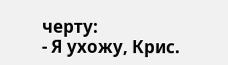черту:
- Я ухожу, Крис.